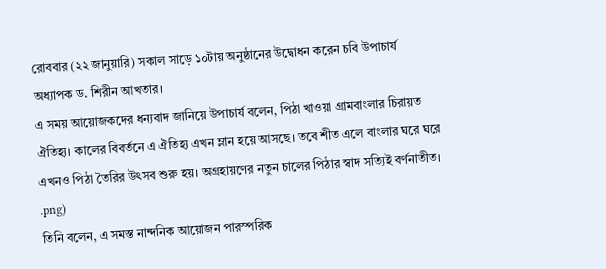রোববার (২২ জানুয়ারি) সকাল সাড়ে ১০টায় অনুষ্ঠানের উদ্বোধন করেন চবি উপাচার্য অধ্যাপক ড. শিরীন আখতার।
এ সময় আয়োজকদের ধন্যবাদ জানিয়ে উপাচার্য বলেন, পিঠা খাওয়া গ্রামবাংলার চিরায়ত ঐতিহ্য। কালের বিবর্তনে এ ঐতিহ্য এখন ম্লান হয়ে আসছে। তবে শীত এলে বাংলার ঘরে ঘরে এখনও পিঠা তৈরির উৎসব শুরু হয়। অগ্রহায়ণের নতুন চালের পিঠার স্বাদ সত্যিই বর্ণনাতীত।
.png)
তিনি বলেন, এ সমস্ত নান্দনিক আয়োজন পারস্পরিক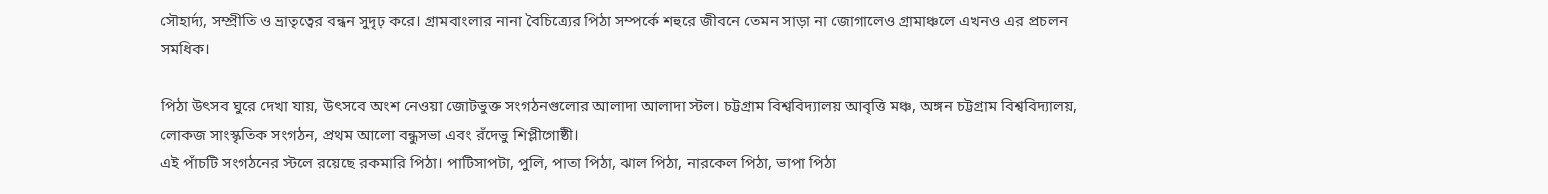সৌহার্দ্য, সম্প্রীতি ও ভ্রাতৃত্বের বন্ধন সুদৃঢ় করে। গ্রামবাংলার নানা বৈচিত্র্যের পিঠা সম্পর্কে শহুরে জীবনে তেমন সাড়া না জোগালেও গ্রামাঞ্চলে এখনও এর প্রচলন সমধিক।

পিঠা উৎসব ঘুরে দেখা যায়, উৎসবে অংশ নেওয়া জোটভুক্ত সংগঠনগুলোর আলাদা আলাদা স্টল। চট্টগ্রাম বিশ্ববিদ্যালয় আবৃত্তি মঞ্চ, অঙ্গন চট্টগ্রাম বিশ্ববিদ্যালয়, লোকজ সাংস্কৃতিক সংগঠন, প্রথম আলো বন্ধুসভা এবং রঁদেভু শিপ্লীগোষ্ঠী।
এই পাঁচটি সংগঠনের স্টলে রয়েছে রকমারি পিঠা। পাটিসাপটা, পুলি, পাতা পিঠা, ঝাল পিঠা, নারকেল পিঠা, ভাপা পিঠা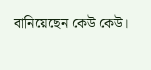বানিয়েছেন কেউ কেউ।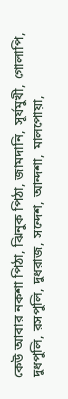কেউ আবার নকশা পিঠা, ঝিনুক পিঠা, জামদানি, সূর্যমুখী, গোলাপি, দুধপুলি, রসপুলি, দুধরাজ, সন্দেশ, আন্দশা, মালপোয়া,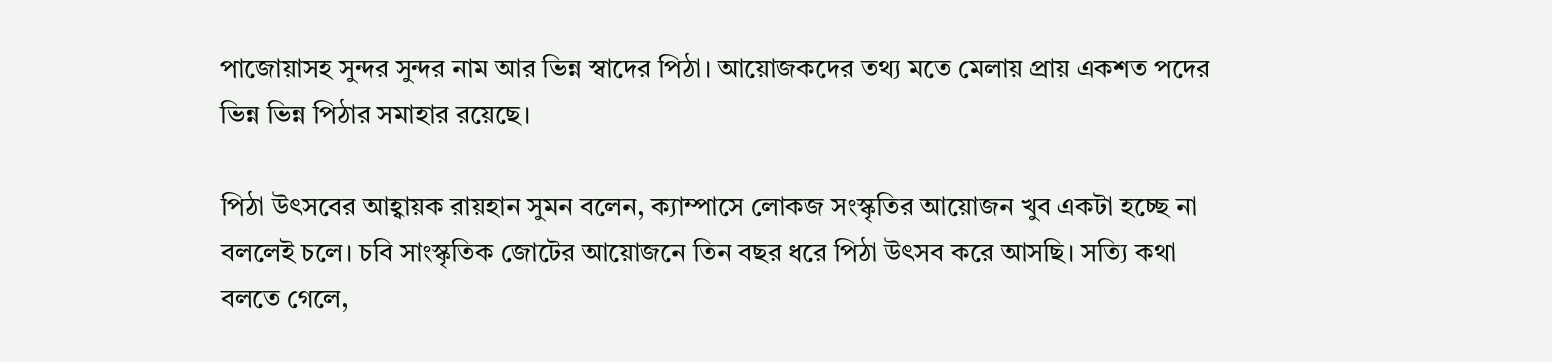পাজোয়াসহ সুন্দর সুন্দর নাম আর ভিন্ন স্বাদের পিঠা। আয়োজকদের তথ্য মতে মেলায় প্রায় একশত পদের ভিন্ন ভিন্ন পিঠার সমাহার রয়েছে।

পিঠা উৎসবের আহ্বায়ক রায়হান সুমন বলেন, ক্যাম্পাসে লোকজ সংস্কৃতির আয়োজন খুব একটা হচ্ছে না বললেই চলে। চবি সাংস্কৃতিক জোটের আয়োজনে তিন বছর ধরে পিঠা উৎসব করে আসছি। সত্যি কথা বলতে গেলে,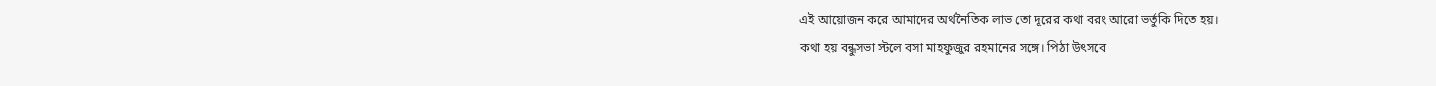এই আয়োজন করে আমাদের অর্থনৈতিক লাভ তো দূরের কথা বরং আরো ভর্তুকি দিতে হয়।
কথা হয় বন্ধুসভা স্টলে বসা মাহফুজুর রহমানের সঙ্গে। পিঠা উৎসবে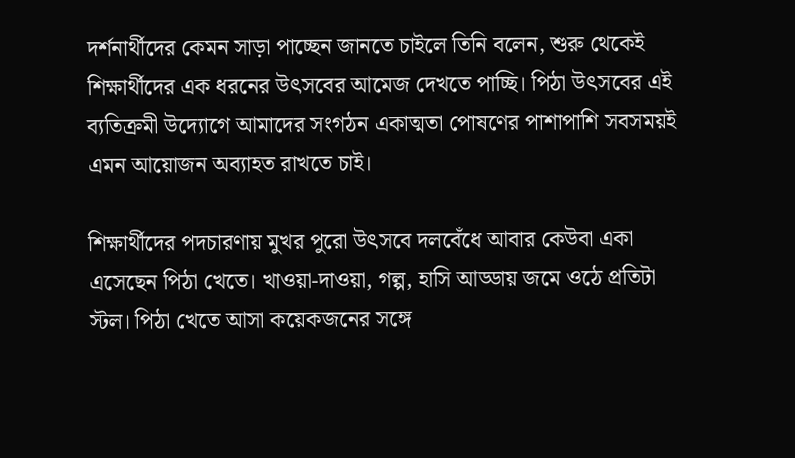দর্শনার্থীদের কেমন সাড়া পাচ্ছেন জানতে চাইলে তিনি বলেন, শুরু থেকেই শিক্ষার্থীদের এক ধরনের উৎসবের আমেজ দেখতে পাচ্ছি। পিঠা উৎসবের এই ব্যতিক্রমী উদ্যোগে আমাদের সংগঠন একাত্মতা পোষণের পাশাপাশি সবসময়ই এমন আয়োজন অব্যাহত রাখতে চাই।

শিক্ষার্থীদের পদচারণায় মুখর পুরো উৎসবে দলবেঁধে আবার কেউবা একা এসেছেন পিঠা খেতে। খাওয়া-দাওয়া, গল্প, হাসি আড্ডায় জমে ওঠে প্রতিটা স্টল। পিঠা খেতে আসা কয়েকজনের সঙ্গে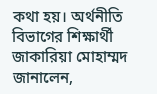কথা হয়। অর্থনীতি বিভাগের শিক্ষার্থী জাকারিয়া মোহাম্মদ জানালেন,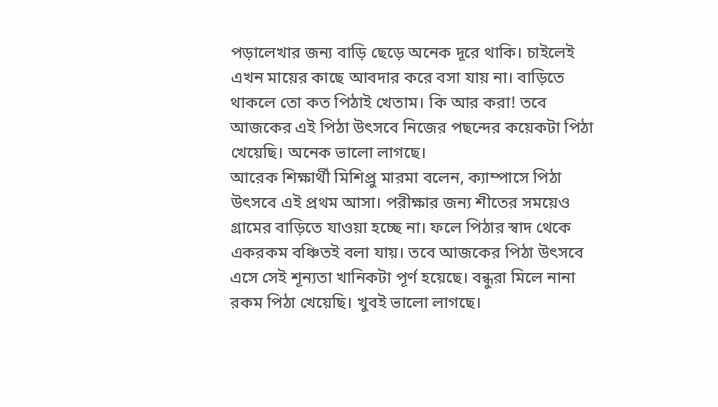পড়ালেখার জন্য বাড়ি ছেড়ে অনেক দূরে থাকি। চাইলেই এখন মায়ের কাছে আবদার করে বসা যায় না। বাড়িতে থাকলে তো কত পিঠাই খেতাম। কি আর করা! তবে আজকের এই পিঠা উৎসবে নিজের পছন্দের কয়েকটা পিঠা খেয়েছি। অনেক ভালো লাগছে।
আরেক শিক্ষার্থী মিশিপ্রু মারমা বলেন, ক্যাম্পাসে পিঠা উৎসবে এই প্রথম আসা। পরীক্ষার জন্য শীতের সময়েও গ্রামের বাড়িতে যাওয়া হচ্ছে না। ফলে পিঠার স্বাদ থেকে একরকম বঞ্চিতই বলা যায়। তবে আজকের পিঠা উৎসবে এসে সেই শূন্যতা খানিকটা পূর্ণ হয়েছে। বন্ধুরা মিলে নানা রকম পিঠা খেয়েছি। খুবই ভালো লাগছে।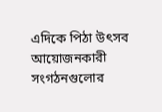এদিকে পিঠা উৎসব আয়োজনকারী সংগঠনগুলোর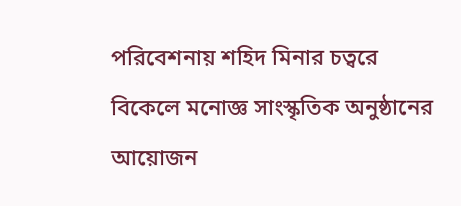পরিবেশনায় শহিদ মিনার চত্বরে বিকেলে মনোজ্ঞ সাংস্কৃতিক অনুষ্ঠানের আয়োজন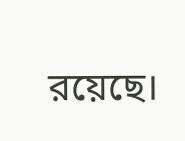রয়েছে।